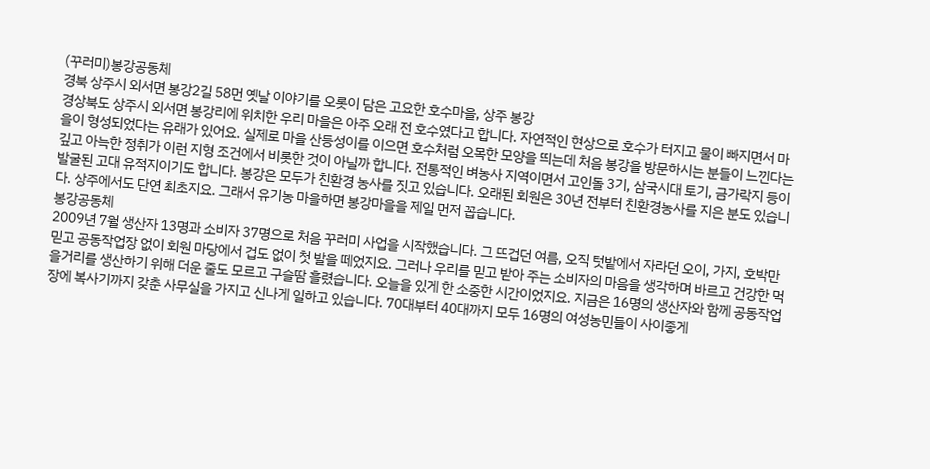(꾸러미)봉강공동체
경북 상주시 외서면 봉강2길 58먼 옛날 이야기를 오롯이 담은 고요한 호수마을, 상주 봉강
경상북도 상주시 외서면 봉강리에 위치한 우리 마을은 아주 오래 전 호수였다고 합니다. 자연적인 현상으로 호수가 터지고 물이 빠지면서 마을이 형성되었다는 유래가 있어요. 실제로 마을 산등성이를 이으면 호수처럼 오목한 모양을 띄는데 처음 봉강을 방문하시는 분들이 느낀다는 깊고 아늑한 정취가 이런 지형 조건에서 비롯한 것이 아닐까 합니다. 전통적인 벼농사 지역이면서 고인돌 3기, 삼국시대 토기, 금가락지 등이 발굴된 고대 유적지이기도 합니다. 봉강은 모두가 친환경 농사를 짓고 있습니다. 오래된 회원은 30년 전부터 친환경농사를 지은 분도 있습니다. 상주에서도 단연 최초지요. 그래서 유기농 마을하면 봉강마을을 제일 먼저 꼽습니다.
봉강공동체
2009년 7월 생산자 13명과 소비자 37명으로 처음 꾸러미 사업을 시작했습니다. 그 뜨겁던 여름, 오직 텃밭에서 자라던 오이, 가지, 호박만 믿고 공동작업장 없이 회원 마당에서 겁도 없이 첫 발을 떼었지요. 그러나 우리를 믿고 받아 주는 소비자의 마음을 생각하며 바르고 건강한 먹을거리를 생산하기 위해 더운 줄도 모르고 구슬땀 흘렸습니다. 오늘을 있게 한 소중한 시간이었지요. 지금은 16명의 생산자와 함께 공동작업장에 복사기까지 갖춘 사무실을 가지고 신나게 일하고 있습니다. 70대부터 40대까지 모두 16명의 여성농민들이 사이좋게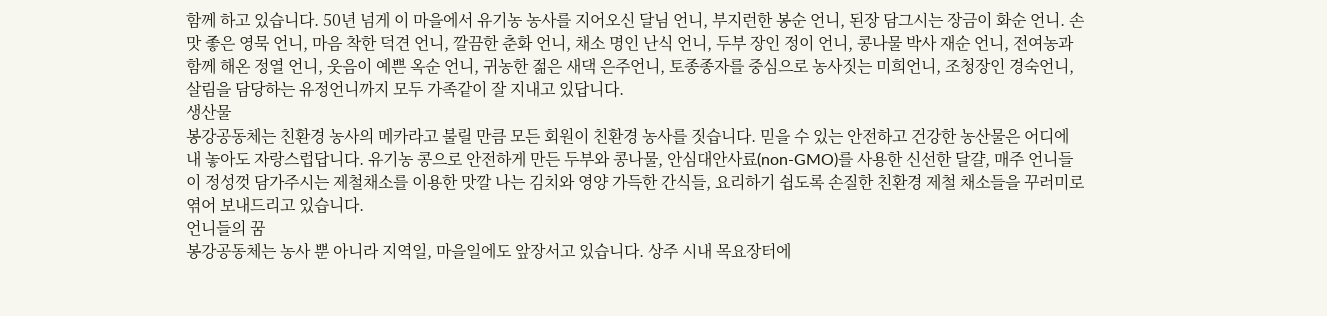함께 하고 있습니다. 50년 넘게 이 마을에서 유기농 농사를 지어오신 달님 언니, 부지런한 봉순 언니, 된장 담그시는 장금이 화순 언니. 손 맛 좋은 영묵 언니, 마음 착한 덕견 언니, 깔끔한 춘화 언니, 채소 명인 난식 언니, 두부 장인 정이 언니, 콩나물 박사 재순 언니, 전여농과 함께 해온 정열 언니, 웃음이 예쁜 옥순 언니, 귀농한 젊은 새댁 은주언니, 토종종자를 중심으로 농사짓는 미희언니, 조청장인 경숙언니, 살림을 담당하는 유정언니까지 모두 가족같이 잘 지내고 있답니다.
생산물
봉강공동체는 친환경 농사의 메카라고 불릴 만큼 모든 회원이 친환경 농사를 짓습니다. 믿을 수 있는 안전하고 건강한 농산물은 어디에 내 놓아도 자랑스럽답니다. 유기농 콩으로 안전하게 만든 두부와 콩나물, 안심대안사료(non-GMO)를 사용한 신선한 달걀, 매주 언니들이 정성껏 담가주시는 제철채소를 이용한 맛깔 나는 김치와 영양 가득한 간식들, 요리하기 쉽도록 손질한 친환경 제철 채소들을 꾸러미로 엮어 보내드리고 있습니다.
언니들의 꿈
봉강공동체는 농사 뿐 아니라 지역일, 마을일에도 앞장서고 있습니다. 상주 시내 목요장터에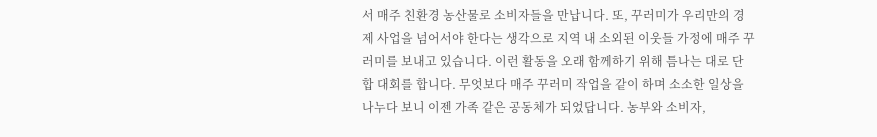서 매주 친환경 농산물로 소비자들을 만납니다. 또, 꾸러미가 우리만의 경제 사업을 넘어서야 한다는 생각으로 지역 내 소외된 이웃들 가정에 매주 꾸러미를 보내고 있습니다. 이런 활동을 오래 함께하기 위해 틈나는 대로 단합 대회를 합니다. 무엇보다 매주 꾸러미 작업을 같이 하며 소소한 일상을 나누다 보니 이젠 가족 같은 공동체가 되었답니다. 농부와 소비자,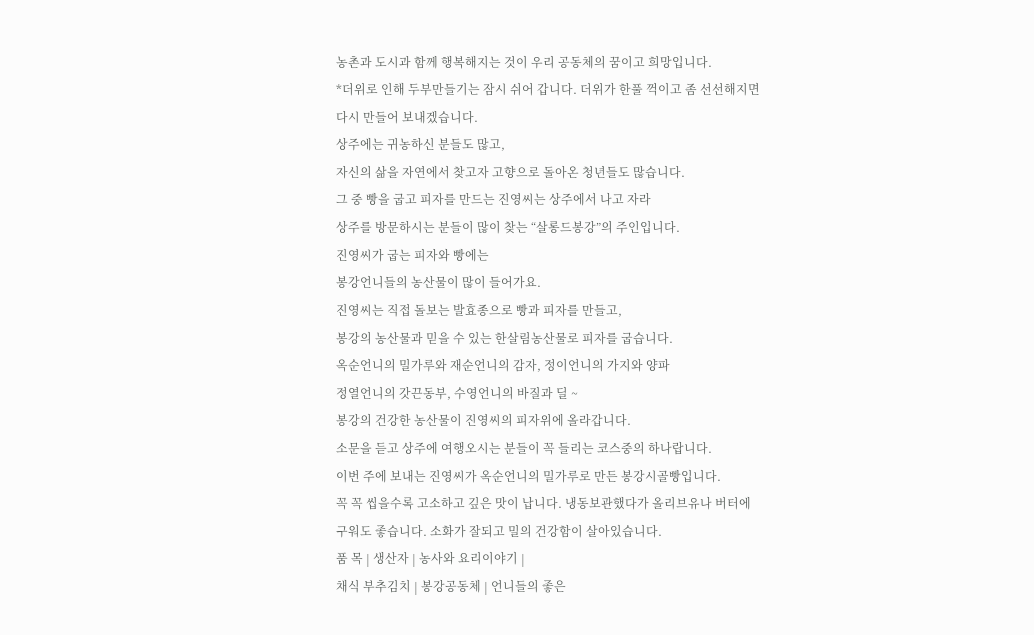농촌과 도시과 함께 행복해지는 것이 우리 공동체의 꿈이고 희망입니다.
*더위로 인해 두부만들기는 잠시 쉬어 갑니다. 더위가 한풀 꺽이고 좀 선선해지면 다시 만들어 보내겠습니다.
상주에는 귀농하신 분들도 많고,
자신의 삶을 자연에서 찾고자 고향으로 돌아온 청년들도 많습니다.
그 중 빵을 굽고 피자를 만드는 진영씨는 상주에서 나고 자라
상주를 방문하시는 분들이 많이 찾는 “살롱드봉강”의 주인입니다.
진영씨가 굽는 피자와 빵에는
봉강언니들의 농산물이 많이 들어가요.
진영씨는 직접 돌보는 발효종으로 빵과 피자를 만들고,
봉강의 농산물과 믿을 수 있는 한살림농산물로 피자를 굽습니다.
옥순언니의 밀가루와 재순언니의 감자, 정이언니의 가지와 양파
정열언니의 갓끈동부, 수영언니의 바질과 딜 ~
봉강의 건강한 농산물이 진영씨의 피자위에 올라갑니다.
소문을 듣고 상주에 여행오시는 분들이 꼭 들리는 코스중의 하나랍니다.
이번 주에 보내는 진영씨가 옥순언니의 밀가루로 만든 봉강시골빵입니다.
꼭 꼭 씹을수록 고소하고 깊은 맛이 납니다. 냉동보관했다가 올리브유나 버터에 구워도 좋습니다. 소화가 잘되고 밀의 건강함이 살아있습니다.
품 목 | 생산자 | 농사와 요리이야기 |
채식 부추김치 | 봉강공동체 | 언니들의 좋은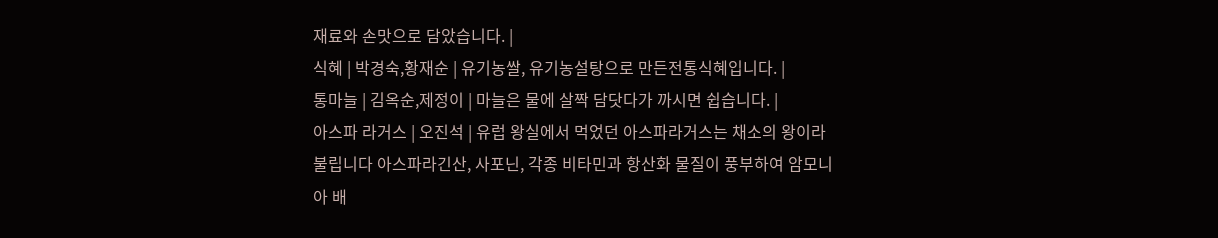재료와 손맛으로 담았습니다. |
식혜 | 박경숙,황재순 | 유기농쌀, 유기농설탕으로 만든전통식혜입니다. |
통마늘 | 김옥순,제정이 | 마늘은 물에 살짝 담닷다가 까시면 쉽습니다. |
아스파 라거스 | 오진석 | 유럽 왕실에서 먹었던 아스파라거스는 채소의 왕이라 불립니다 아스파라긴산, 사포닌, 각종 비타민과 항산화 물질이 풍부하여 암모니아 배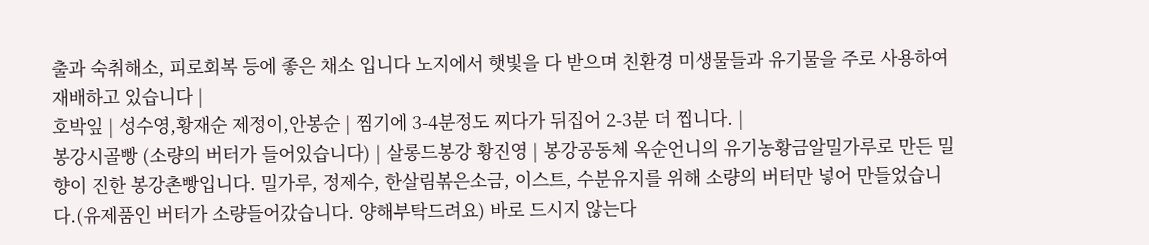출과 숙취해소, 피로회복 등에 좋은 채소 입니다 노지에서 햇빛을 다 받으며 친환경 미생물들과 유기물을 주로 사용하여 재배하고 있습니다 |
호박잎 | 성수영,황재순 제정이,안봉순 | 찜기에 3-4분정도 찌다가 뒤집어 2-3분 더 찝니다. |
봉강시골빵 (소량의 버터가 들어있습니다) | 살롱드봉강 황진영 | 봉강공동체 옥순언니의 유기농황금알밀가루로 만든 밀향이 진한 봉강촌빵입니다. 밀가루, 정제수, 한살림볶은소금, 이스트, 수분유지를 위해 소량의 버터만 넣어 만들었습니다.(유제품인 버터가 소량들어갔습니다. 양해부탁드려요) 바로 드시지 않는다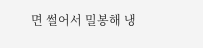면 썰어서 밀봉해 냉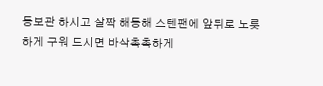동보관 하시고 살짝 해동해 스텐팬에 앞뒤로 노릇하게 구워 드시면 바삭촉촉하게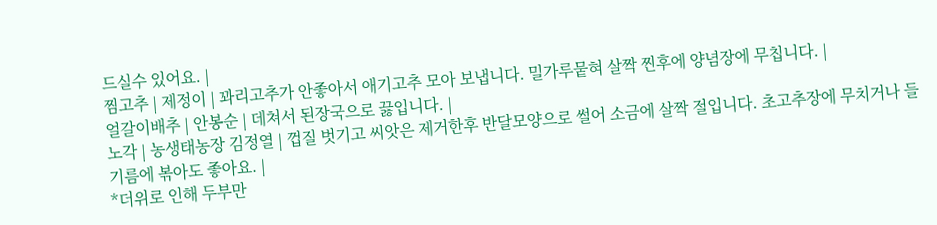드실수 있어요. |
찜고추 | 제정이 | 꽈리고추가 안좋아서 애기고추 모아 보냅니다. 밀가루뭍혀 살짝 찐후에 양념장에 무칩니다. |
얼갈이배추 | 안봉순 | 데쳐서 된장국으로 끓입니다. |
노각 | 농생태농장 김정열 | 껍질 벗기고 씨앗은 제거한후 반달모양으로 썰어 소금에 살짝 절입니다. 초고추장에 무치거나 들기름에 볶아도 좋아요. |
*더위로 인해 두부만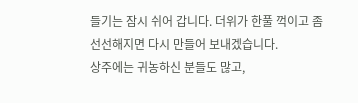들기는 잠시 쉬어 갑니다. 더위가 한풀 꺽이고 좀 선선해지면 다시 만들어 보내겠습니다.
상주에는 귀농하신 분들도 많고,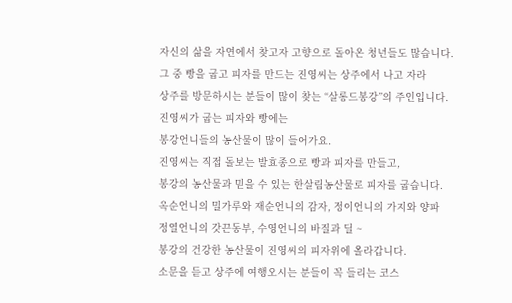자신의 삶을 자연에서 찾고자 고향으로 돌아온 청년들도 많습니다.
그 중 빵을 굽고 피자를 만드는 진영씨는 상주에서 나고 자라
상주를 방문하시는 분들이 많이 찾는 “살롱드봉강”의 주인입니다.
진영씨가 굽는 피자와 빵에는
봉강언니들의 농산물이 많이 들어가요.
진영씨는 직접 돌보는 발효종으로 빵과 피자를 만들고,
봉강의 농산물과 믿을 수 있는 한살림농산물로 피자를 굽습니다.
옥순언니의 밀가루와 재순언니의 감자, 정이언니의 가지와 양파
정열언니의 갓끈동부, 수영언니의 바질과 딜 ~
봉강의 건강한 농산물이 진영씨의 피자위에 올라갑니다.
소문을 듣고 상주에 여행오시는 분들이 꼭 들리는 코스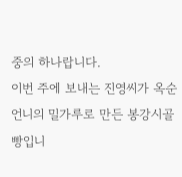중의 하나랍니다.
이번 주에 보내는 진영씨가 옥순언니의 밀가루로 만든 봉강시골빵입니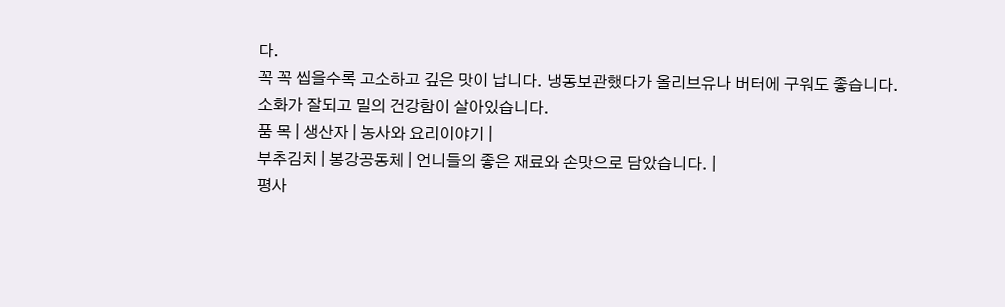다.
꼭 꼭 씹을수록 고소하고 깊은 맛이 납니다. 냉동보관했다가 올리브유나 버터에 구워도 좋습니다. 소화가 잘되고 밀의 건강함이 살아있습니다.
품 목 | 생산자 | 농사와 요리이야기 |
부추김치 | 봉강공동체 | 언니들의 좋은 재료와 손맛으로 담았습니다. |
평사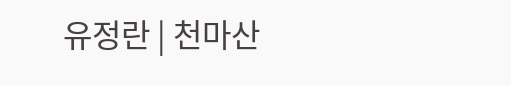유정란 | 천마산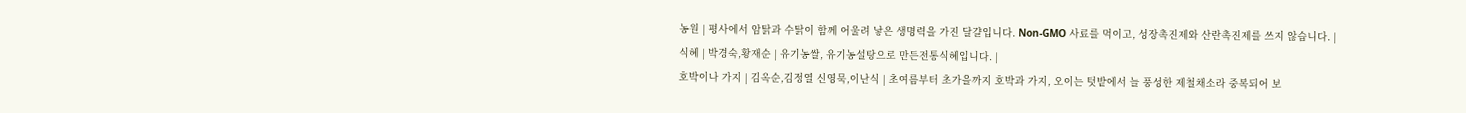농원 | 평사에서 암탉과 수탉이 함께 어울려 낳은 생명력을 가진 달걀입니다. Non-GMO 사료를 먹이고, 성장촉진제와 산란촉진제를 쓰지 않습니다. |
식혜 | 박경숙,황재순 | 유기농쌀, 유기농설탕으로 만든전통식혜입니다. |
호박이나 가지 | 김옥순,김정열 신영묵,이난식 | 초여름부터 초가을까지 호박과 가지, 오이는 텃밭에서 늘 풍성한 제철채소라 중복되어 보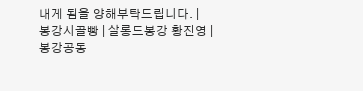내게 됨을 양해부탁드립니다. |
봉강시골빵 | 살롱드봉강 황진영 | 봉강공동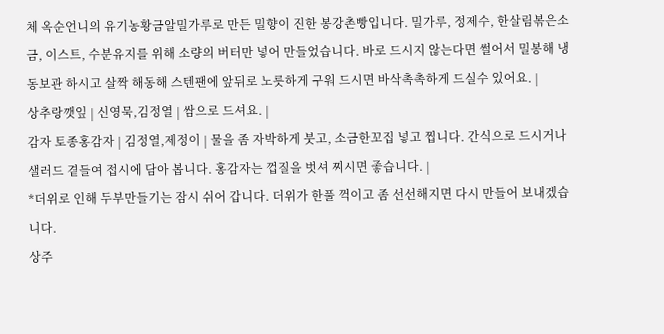체 옥순언니의 유기농황금알밀가루로 만든 밀향이 진한 봉강촌빵입니다. 밀가루, 정제수, 한살림볶은소금, 이스트, 수분유지를 위해 소량의 버터만 넣어 만들었습니다. 바로 드시지 않는다면 썰어서 밀봉해 냉동보관 하시고 살짝 해동해 스텐팬에 앞뒤로 노릇하게 구워 드시면 바삭촉촉하게 드실수 있어요. |
상추랑깻잎 | 신영묵,김정열 | 쌈으로 드셔요. |
감자 토종홍감자 | 김정열,제정이 | 물을 좀 자박하게 붓고, 소금한꼬집 넣고 찝니다. 간식으로 드시거나 샐러드 곁들여 접시에 담아 봅니다. 홍감자는 껍질을 벗셔 찌시면 좋습니다. |
*더위로 인해 두부만들기는 잠시 쉬어 갑니다. 더위가 한풀 꺽이고 좀 선선해지면 다시 만들어 보내겠습니다.
상주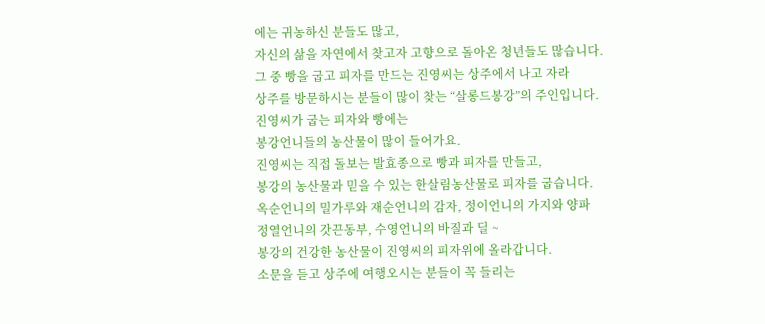에는 귀농하신 분들도 많고,
자신의 삶을 자연에서 찾고자 고향으로 돌아온 청년들도 많습니다.
그 중 빵을 굽고 피자를 만드는 진영씨는 상주에서 나고 자라
상주를 방문하시는 분들이 많이 찾는 “살롱드봉강”의 주인입니다.
진영씨가 굽는 피자와 빵에는
봉강언니들의 농산물이 많이 들어가요.
진영씨는 직접 돌보는 발효종으로 빵과 피자를 만들고,
봉강의 농산물과 믿을 수 있는 한살림농산물로 피자를 굽습니다.
옥순언니의 밀가루와 재순언니의 감자, 정이언니의 가지와 양파
정열언니의 갓끈동부, 수영언니의 바질과 딜 ~
봉강의 건강한 농산물이 진영씨의 피자위에 올라갑니다.
소문을 듣고 상주에 여행오시는 분들이 꼭 들리는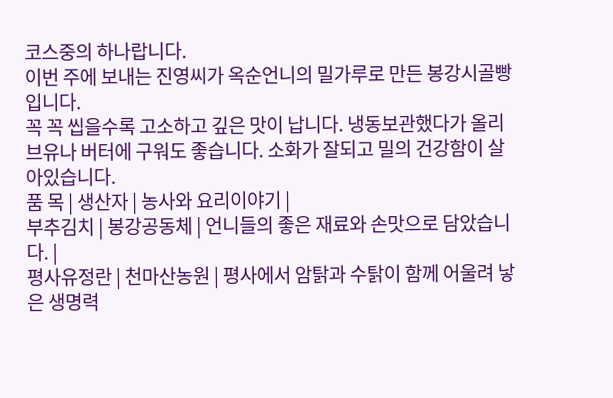코스중의 하나랍니다.
이번 주에 보내는 진영씨가 옥순언니의 밀가루로 만든 봉강시골빵입니다.
꼭 꼭 씹을수록 고소하고 깊은 맛이 납니다. 냉동보관했다가 올리브유나 버터에 구워도 좋습니다. 소화가 잘되고 밀의 건강함이 살아있습니다.
품 목 | 생산자 | 농사와 요리이야기 |
부추김치 | 봉강공동체 | 언니들의 좋은 재료와 손맛으로 담았습니다. |
평사유정란 | 천마산농원 | 평사에서 암탉과 수탉이 함께 어울려 낳은 생명력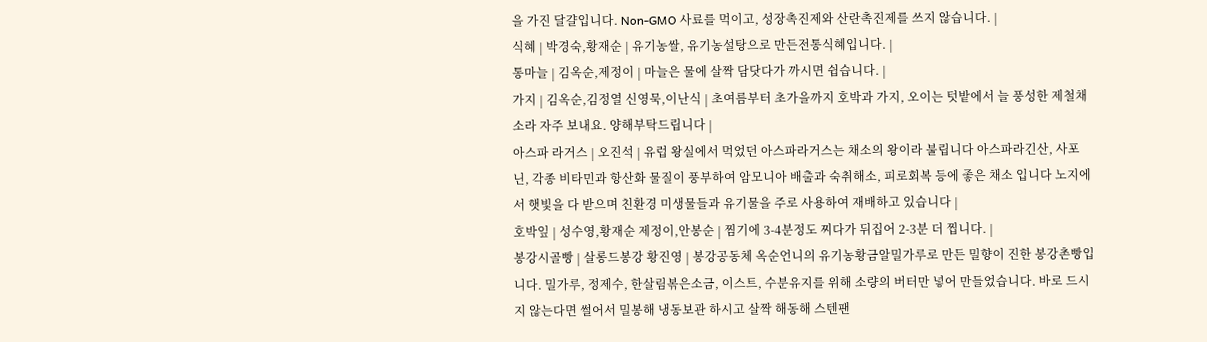을 가진 달걀입니다. Non-GMO 사료를 먹이고, 성장촉진제와 산란촉진제를 쓰지 않습니다. |
식혜 | 박경숙,황재순 | 유기농쌀, 유기농설탕으로 만든전통식혜입니다. |
통마늘 | 김옥순,제정이 | 마늘은 물에 살짝 담닷다가 까시면 쉽습니다. |
가지 | 김옥순,김정열 신영묵,이난식 | 초여름부터 초가을까지 호박과 가지, 오이는 텃밭에서 늘 풍성한 제철채소라 자주 보내요. 양해부탁드립니다 |
아스파 라거스 | 오진석 | 유럽 왕실에서 먹었던 아스파라거스는 채소의 왕이라 불립니다 아스파라긴산, 사포닌, 각종 비타민과 항산화 물질이 풍부하여 암모니아 배출과 숙취해소, 피로회복 등에 좋은 채소 입니다 노지에서 햇빛을 다 받으며 친환경 미생물들과 유기물을 주로 사용하여 재배하고 있습니다 |
호박잎 | 성수영,황재순 제정이,안봉순 | 찜기에 3-4분정도 찌다가 뒤집어 2-3분 더 찝니다. |
봉강시골빵 | 살롱드봉강 황진영 | 봉강공동체 옥순언니의 유기농황금알밀가루로 만든 밀향이 진한 봉강촌빵입니다. 밀가루, 정제수, 한살림볶은소금, 이스트, 수분유지를 위해 소량의 버터만 넣어 만들었습니다. 바로 드시지 않는다면 썰어서 밀봉해 냉동보관 하시고 살짝 해동해 스텐팬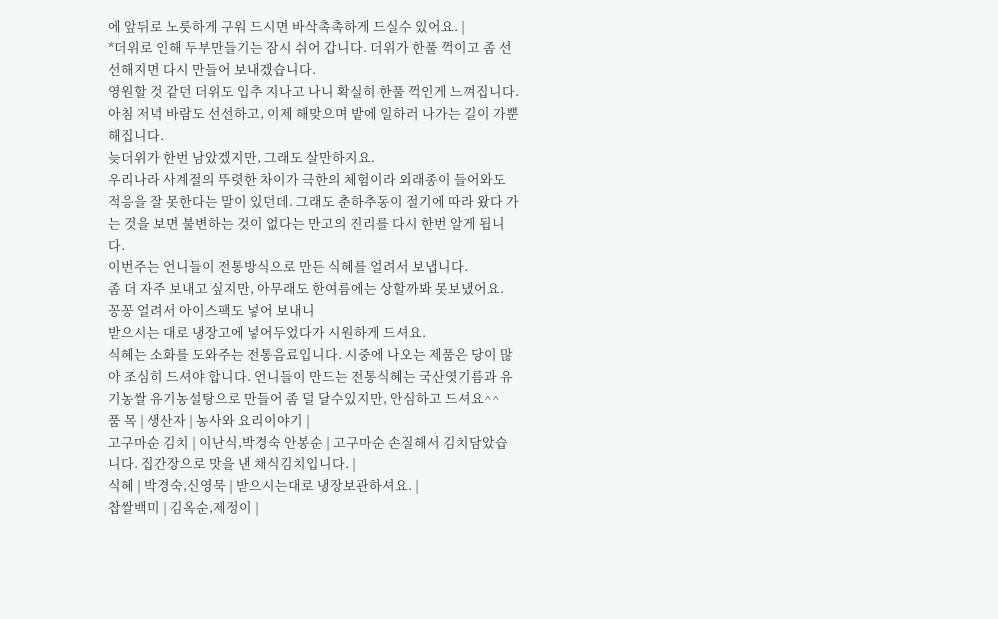에 앞뒤로 노릇하게 구워 드시면 바삭촉촉하게 드실수 있어요. |
*더위로 인해 두부만들기는 잠시 쉬어 갑니다. 더위가 한풀 꺽이고 좀 선선해지면 다시 만들어 보내겠습니다.
영원할 것 같던 더위도 입추 지나고 나니 확실히 한풀 꺽인게 느껴집니다.
아침 저녁 바람도 선선하고, 이제 해맞으며 밭에 일하러 나가는 길이 가뿐해집니다.
늦더위가 한번 남았겠지만, 그래도 살만하지요.
우리나라 사계절의 뚜렷한 차이가 극한의 체험이라 외래종이 들어와도 적응을 잘 못한다는 말이 있던데. 그래도 춘하추동이 절기에 따라 왔다 가는 것을 보면 불변하는 것이 없다는 만고의 진리를 다시 한번 알게 됩니다.
이번주는 언니들이 전통방식으로 만든 식혜를 얼려서 보냅니다.
좀 더 자주 보내고 싶지만, 아무래도 한여름에는 상할까봐 못보냈어요.
꽁꽁 얼려서 아이스팩도 넣어 보내니
받으시는 대로 냉장고에 넣어두었다가 시원하게 드셔요.
식혜는 소화를 도와주는 전통음료입니다. 시중에 나오는 제품은 당이 많아 조심히 드셔야 합니다. 언니들이 만드는 전통식혜는 국산엿기름과 유기농쌀 유기농설탕으로 만들어 좀 덜 달수있지만, 안심하고 드셔요^^
품 목 | 생산자 | 농사와 요리이야기 |
고구마순 김치 | 이난식,박경숙 안봉순 | 고구마순 손질해서 김치담았습니다. 집간장으로 맛을 낸 채식김치입니다. |
식혜 | 박경숙,신영묵 | 받으시는대로 냉장보관하셔요. |
찹쌀백미 | 김옥순,제정이 |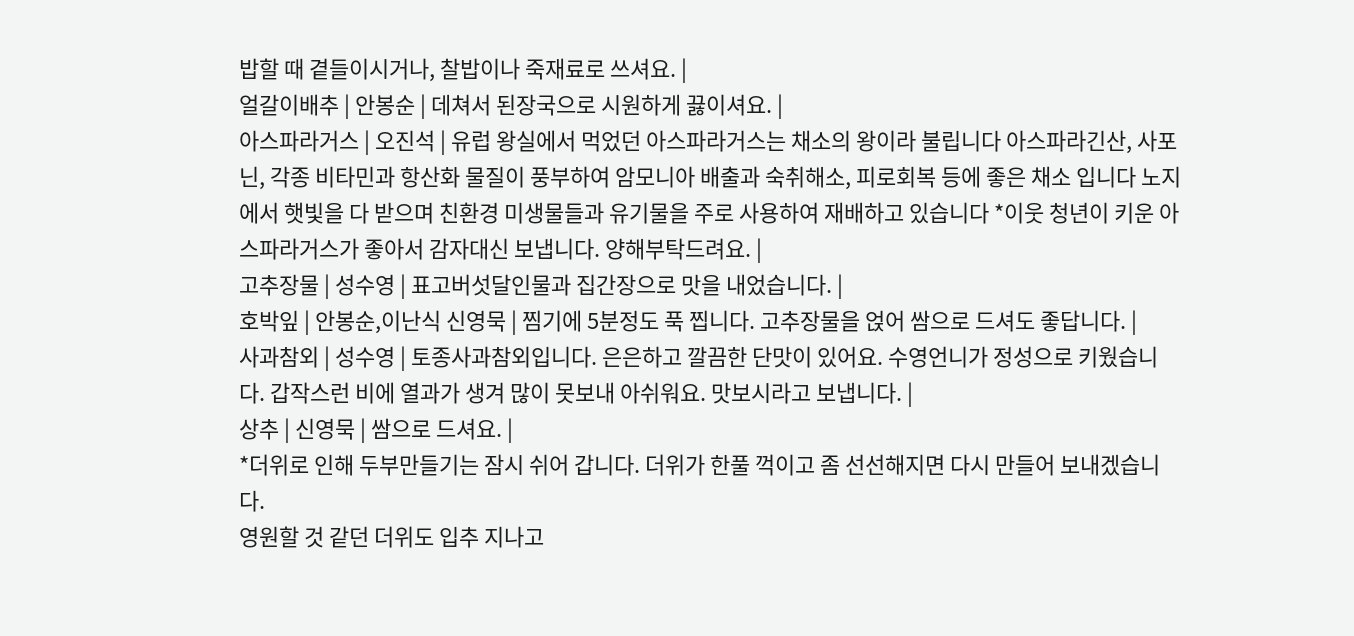밥할 때 곁들이시거나, 찰밥이나 죽재료로 쓰셔요. |
얼갈이배추 | 안봉순 | 데쳐서 된장국으로 시원하게 끓이셔요. |
아스파라거스 | 오진석 | 유럽 왕실에서 먹었던 아스파라거스는 채소의 왕이라 불립니다 아스파라긴산, 사포닌, 각종 비타민과 항산화 물질이 풍부하여 암모니아 배출과 숙취해소, 피로회복 등에 좋은 채소 입니다 노지에서 햇빛을 다 받으며 친환경 미생물들과 유기물을 주로 사용하여 재배하고 있습니다 *이웃 청년이 키운 아스파라거스가 좋아서 감자대신 보냅니다. 양해부탁드려요. |
고추장물 | 성수영 | 표고버섯달인물과 집간장으로 맛을 내었습니다. |
호박잎 | 안봉순,이난식 신영묵 | 찜기에 5분정도 푹 찝니다. 고추장물을 얹어 쌈으로 드셔도 좋답니다. |
사과참외 | 성수영 | 토종사과참외입니다. 은은하고 깔끔한 단맛이 있어요. 수영언니가 정성으로 키웠습니다. 갑작스런 비에 열과가 생겨 많이 못보내 아쉬워요. 맛보시라고 보냅니다. |
상추 | 신영묵 | 쌈으로 드셔요. |
*더위로 인해 두부만들기는 잠시 쉬어 갑니다. 더위가 한풀 꺽이고 좀 선선해지면 다시 만들어 보내겠습니다.
영원할 것 같던 더위도 입추 지나고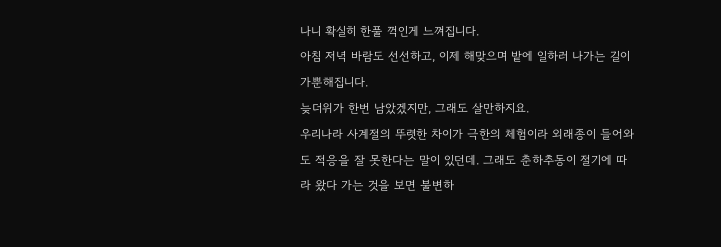나니 확실히 한풀 꺽인게 느껴집니다.
아침 저녁 바람도 선선하고, 이제 해맞으며 밭에 일하러 나가는 길이 가뿐해집니다.
늦더위가 한번 남았겠지만, 그래도 살만하지요.
우리나라 사계절의 뚜렷한 차이가 극한의 체험이라 외래종이 들어와도 적응을 잘 못한다는 말이 있던데. 그래도 춘하추동이 절기에 따라 왔다 가는 것을 보면 불변하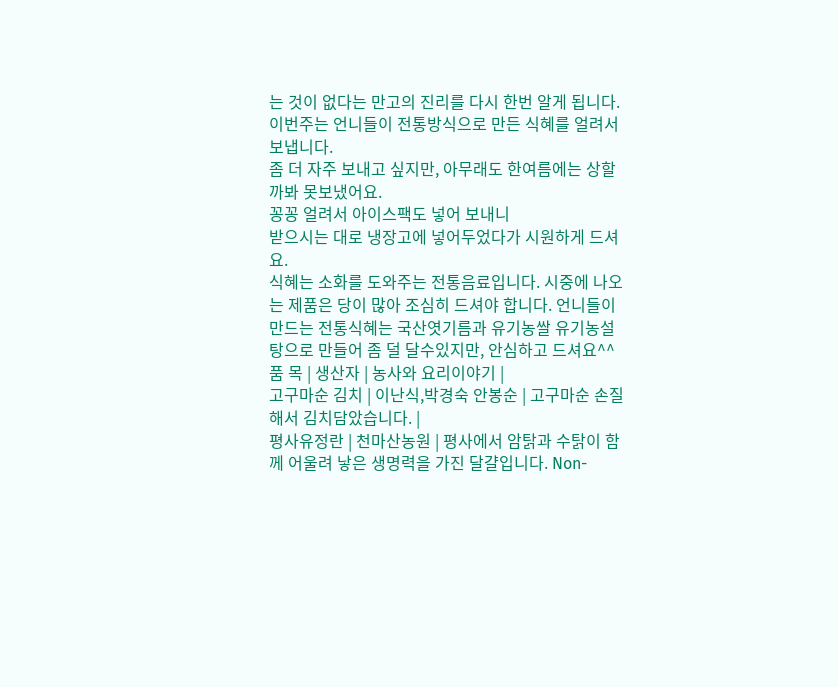는 것이 없다는 만고의 진리를 다시 한번 알게 됩니다.
이번주는 언니들이 전통방식으로 만든 식혜를 얼려서 보냅니다.
좀 더 자주 보내고 싶지만, 아무래도 한여름에는 상할까봐 못보냈어요.
꽁꽁 얼려서 아이스팩도 넣어 보내니
받으시는 대로 냉장고에 넣어두었다가 시원하게 드셔요.
식혜는 소화를 도와주는 전통음료입니다. 시중에 나오는 제품은 당이 많아 조심히 드셔야 합니다. 언니들이 만드는 전통식혜는 국산엿기름과 유기농쌀 유기농설탕으로 만들어 좀 덜 달수있지만, 안심하고 드셔요^^
품 목 | 생산자 | 농사와 요리이야기 |
고구마순 김치 | 이난식,박경숙 안봉순 | 고구마순 손질해서 김치담았습니다. |
평사유정란 | 천마산농원 | 평사에서 암탉과 수탉이 함께 어울려 낳은 생명력을 가진 달걀입니다. Non-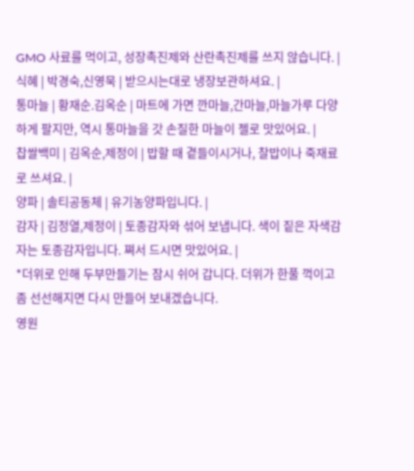GMO 사료를 먹이고, 성장촉진제와 산란촉진제를 쓰지 않습니다. |
식혜 | 박경숙,신영묵 | 받으시는대로 냉장보관하셔요. |
통마늘 | 황재순.김옥순 | 마트에 가면 깐마늘,간마늘,마늘가루 다양하게 팔지만, 역시 통마늘을 갓 손질한 마늘이 젤로 맛있어요. |
찹쌀백미 | 김옥순,제정이 | 밥할 때 곁들이시거나, 찰밥이나 죽재료로 쓰셔요. |
양파 | 솔티공동체 | 유기농양파입니다. |
감자 | 김정열,제정이 | 토종감자와 섞어 보냅니다. 색이 짙은 자색감자는 토종감자입니다. 쪄서 드시면 맛있어요. |
*더위로 인해 두부만들기는 잠시 쉬어 갑니다. 더위가 한풀 꺽이고 좀 선선해지면 다시 만들어 보내겠습니다.
영원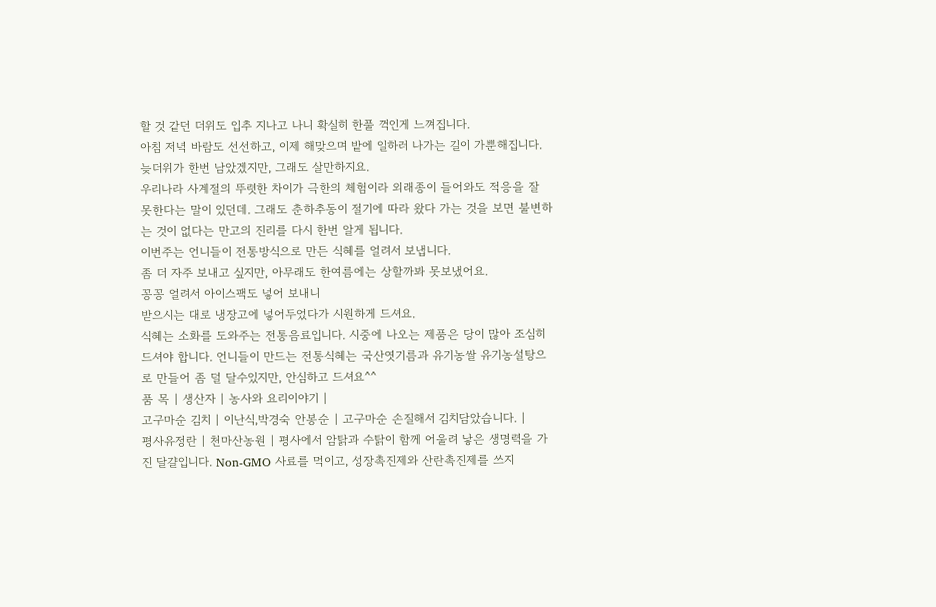할 것 같던 더위도 입추 지나고 나니 확실히 한풀 꺽인게 느껴집니다.
아침 저녁 바람도 선선하고, 이제 해맞으며 밭에 일하러 나가는 길이 가뿐해집니다.
늦더위가 한번 남았겠지만, 그래도 살만하지요.
우리나라 사계절의 뚜렷한 차이가 극한의 체험이라 외래종이 들어와도 적응을 잘 못한다는 말이 있던데. 그래도 춘하추동이 절기에 따라 왔다 가는 것을 보면 불변하는 것이 없다는 만고의 진리를 다시 한번 알게 됩니다.
이번주는 언니들이 전통방식으로 만든 식혜를 얼려서 보냅니다.
좀 더 자주 보내고 싶지만, 아무래도 한여름에는 상할까봐 못보냈어요.
꽁꽁 얼려서 아이스팩도 넣어 보내니
받으시는 대로 냉장고에 넣어두었다가 시원하게 드셔요.
식혜는 소화를 도와주는 전통음료입니다. 시중에 나오는 제품은 당이 많아 조심히 드셔야 합니다. 언니들이 만드는 전통식혜는 국산엿기름과 유기농쌀 유기농설탕으로 만들어 좀 덜 달수있지만, 안심하고 드셔요^^
품 목 | 생산자 | 농사와 요리이야기 |
고구마순 김치 | 이난식,박경숙 안봉순 | 고구마순 손질해서 김치담았습니다. |
평사유정란 | 천마산농원 | 평사에서 암탉과 수탉이 함께 어울려 낳은 생명력을 가진 달걀입니다. Non-GMO 사료를 먹이고, 성장촉진제와 산란촉진제를 쓰지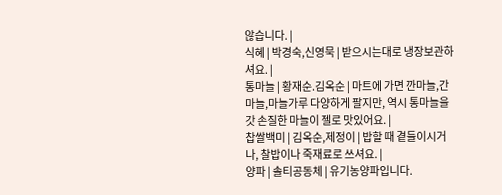않습니다. |
식혜 | 박경숙,신영묵 | 받으시는대로 냉장보관하셔요. |
통마늘 | 황재순.김옥순 | 마트에 가면 깐마늘,간마늘,마늘가루 다양하게 팔지만, 역시 통마늘을 갓 손질한 마늘이 젤로 맛있어요. |
찹쌀백미 | 김옥순,제정이 | 밥할 때 곁들이시거나, 찰밥이나 죽재료로 쓰셔요. |
양파 | 솔티공동체 | 유기농양파입니다.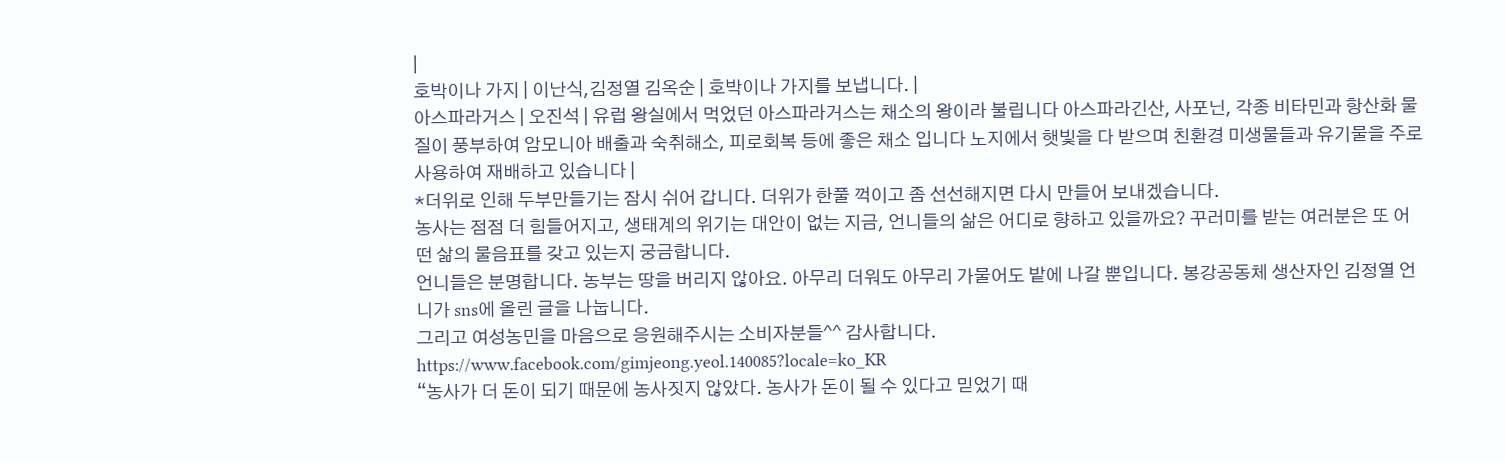|
호박이나 가지 | 이난식,김정열 김옥순 | 호박이나 가지를 보냅니다. |
아스파라거스 | 오진석 | 유럽 왕실에서 먹었던 아스파라거스는 채소의 왕이라 불립니다 아스파라긴산, 사포닌, 각종 비타민과 항산화 물질이 풍부하여 암모니아 배출과 숙취해소, 피로회복 등에 좋은 채소 입니다 노지에서 햇빛을 다 받으며 친환경 미생물들과 유기물을 주로 사용하여 재배하고 있습니다 |
*더위로 인해 두부만들기는 잠시 쉬어 갑니다. 더위가 한풀 꺽이고 좀 선선해지면 다시 만들어 보내겠습니다.
농사는 점점 더 힘들어지고, 생태계의 위기는 대안이 없는 지금, 언니들의 삶은 어디로 향하고 있을까요? 꾸러미를 받는 여러분은 또 어떤 삶의 물음표를 갖고 있는지 궁금합니다.
언니들은 분명합니다. 농부는 땅을 버리지 않아요. 아무리 더워도 아무리 가물어도 밭에 나갈 뿐입니다. 봉강공동체 생산자인 김정열 언니가 sns에 올린 글을 나눕니다.
그리고 여성농민을 마음으로 응원해주시는 소비자분들^^ 감사합니다.
https://www.facebook.com/gimjeong.yeol.140085?locale=ko_KR
“농사가 더 돈이 되기 때문에 농사짓지 않았다. 농사가 돈이 될 수 있다고 믿었기 때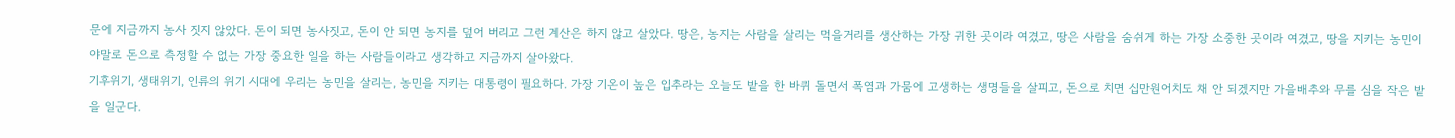문에 지금까지 농사 짓지 않았다. 돈이 되면 농사짓고, 돈이 안 되면 농지를 덮어 버리고 그런 계산은 하지 않고 살았다. 땅은, 농지는 사람을 살리는 먹을거리를 생산하는 가장 귀한 곳이라 여겼고, 땅은 사람을 숨쉬게 하는 가장 소중한 곳이라 여겼고, 땅을 지키는 농민이야말로 돈으로 측정할 수 없는 가장 중요한 일을 하는 사람들이라고 생각하고 지금까지 살아왔다.
기후위기, 생태위기, 인류의 위기 시대에 우리는 농민을 살리는, 농민을 지키는 대통령이 필요하다. 가장 기온이 높은 입추라는 오늘도 밭을 한 바퀴 돌면서 폭염과 가뭄에 고생하는 생명들을 살피고, 돈으로 치면 십만원어치도 채 안 되겠지만 가을배추와 무를 심을 작은 밭을 일군다.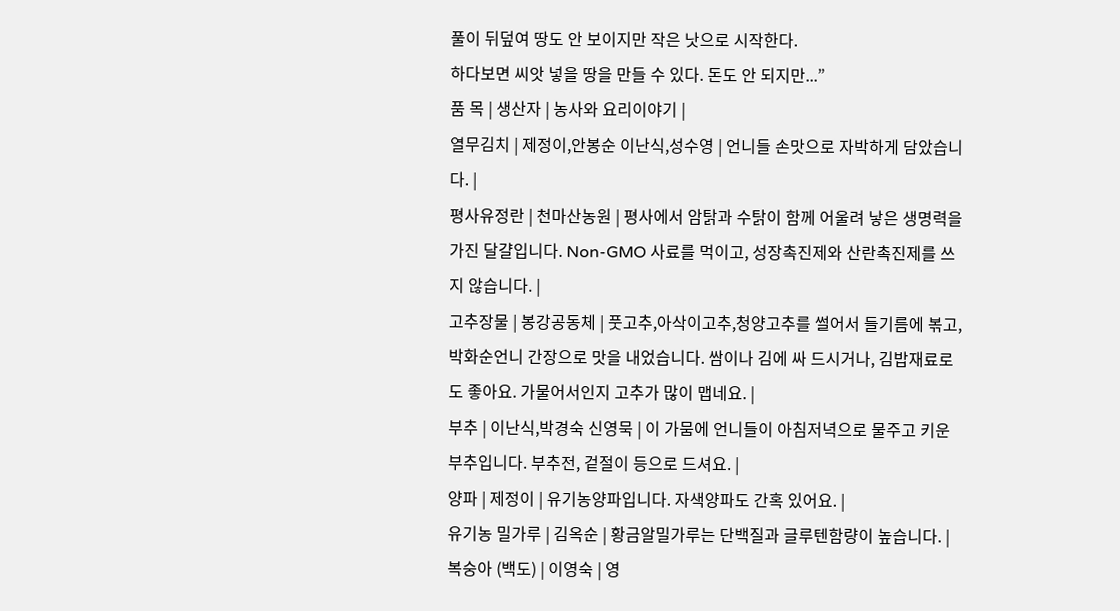풀이 뒤덮여 땅도 안 보이지만 작은 낫으로 시작한다.
하다보면 씨앗 넣을 땅을 만들 수 있다. 돈도 안 되지만...”
품 목 | 생산자 | 농사와 요리이야기 |
열무김치 | 제정이,안봉순 이난식,성수영 | 언니들 손맛으로 자박하게 담았습니다. |
평사유정란 | 천마산농원 | 평사에서 암탉과 수탉이 함께 어울려 낳은 생명력을 가진 달걀입니다. Non-GMO 사료를 먹이고, 성장촉진제와 산란촉진제를 쓰지 않습니다. |
고추장물 | 봉강공동체 | 풋고추,아삭이고추,청양고추를 썰어서 들기름에 볶고, 박화순언니 간장으로 맛을 내었습니다. 쌈이나 김에 싸 드시거나, 김밥재료로도 좋아요. 가물어서인지 고추가 많이 맵네요. |
부추 | 이난식,박경숙 신영묵 | 이 가뭄에 언니들이 아침저녁으로 물주고 키운 부추입니다. 부추전, 겉절이 등으로 드셔요. |
양파 | 제정이 | 유기농양파입니다. 자색양파도 간혹 있어요. |
유기농 밀가루 | 김옥순 | 황금알밀가루는 단백질과 글루텐함량이 높습니다. |
복숭아 (백도) | 이영숙 | 영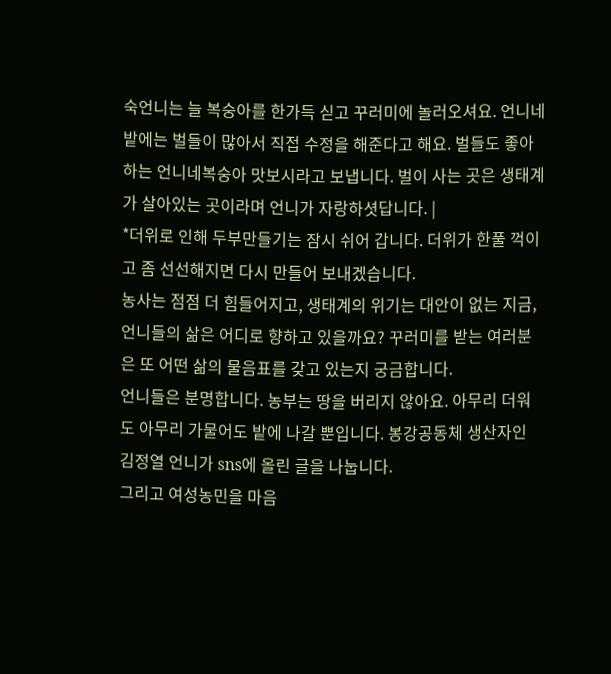숙언니는 늘 복숭아를 한가득 싣고 꾸러미에 놀러오셔요. 언니네밭에는 벌들이 많아서 직접 수정을 해준다고 해요. 벌들도 좋아하는 언니네복숭아 맛보시라고 보냅니다. 벌이 사는 곳은 생태계가 살아있는 곳이라며 언니가 자랑하셧답니다. |
*더위로 인해 두부만들기는 잠시 쉬어 갑니다. 더위가 한풀 꺽이고 좀 선선해지면 다시 만들어 보내겠습니다.
농사는 점점 더 힘들어지고, 생태계의 위기는 대안이 없는 지금, 언니들의 삶은 어디로 향하고 있을까요? 꾸러미를 받는 여러분은 또 어떤 삶의 물음표를 갖고 있는지 궁금합니다.
언니들은 분명합니다. 농부는 땅을 버리지 않아요. 아무리 더워도 아무리 가물어도 밭에 나갈 뿐입니다. 봉강공동체 생산자인 김정열 언니가 sns에 올린 글을 나눕니다.
그리고 여성농민을 마음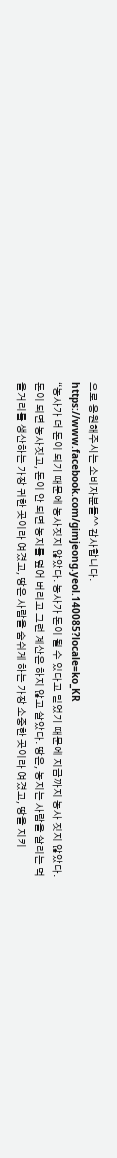으로 응원해주시는 소비자분들^^ 감사합니다.
https://www.facebook.com/gimjeong.yeol.140085?locale=ko_KR
“농사가 더 돈이 되기 때문에 농사짓지 않았다. 농사가 돈이 될 수 있다고 믿었기 때문에 지금까지 농사 짓지 않았다. 돈이 되면 농사짓고, 돈이 안 되면 농지를 덮어 버리고 그런 계산은 하지 않고 살았다. 땅은, 농지는 사람을 살리는 먹을거리를 생산하는 가장 귀한 곳이라 여겼고, 땅은 사람을 숨쉬게 하는 가장 소중한 곳이라 여겼고, 땅을 지키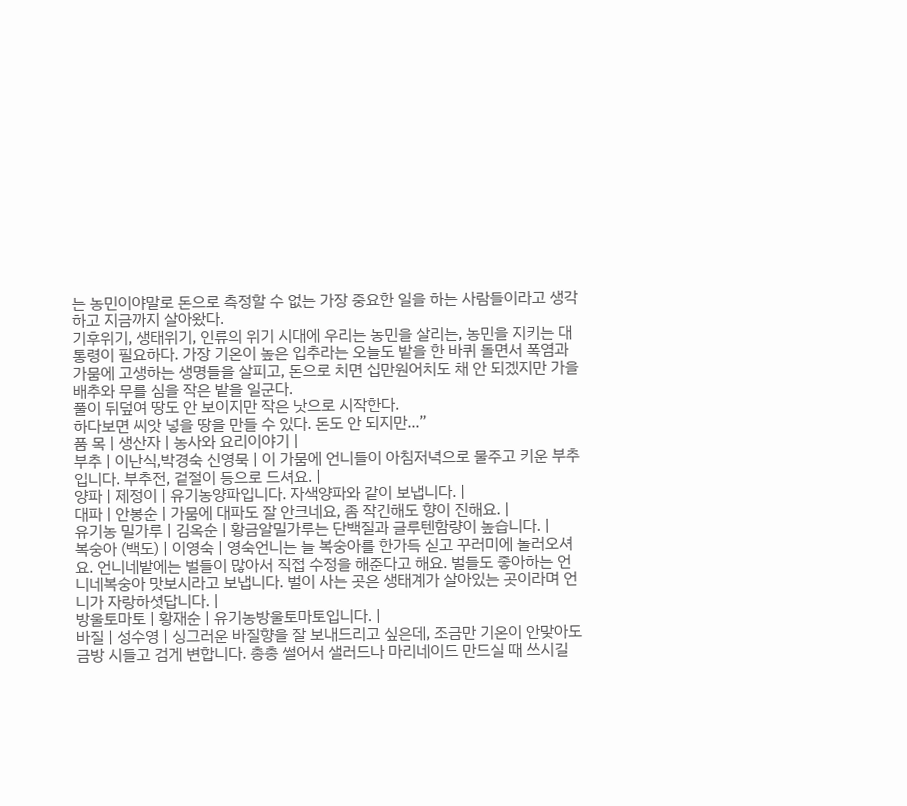는 농민이야말로 돈으로 측정할 수 없는 가장 중요한 일을 하는 사람들이라고 생각하고 지금까지 살아왔다.
기후위기, 생태위기, 인류의 위기 시대에 우리는 농민을 살리는, 농민을 지키는 대통령이 필요하다. 가장 기온이 높은 입추라는 오늘도 밭을 한 바퀴 돌면서 폭염과 가뭄에 고생하는 생명들을 살피고, 돈으로 치면 십만원어치도 채 안 되겠지만 가을배추와 무를 심을 작은 밭을 일군다.
풀이 뒤덮여 땅도 안 보이지만 작은 낫으로 시작한다.
하다보면 씨앗 넣을 땅을 만들 수 있다. 돈도 안 되지만...”
품 목 | 생산자 | 농사와 요리이야기 |
부추 | 이난식,박경숙 신영묵 | 이 가뭄에 언니들이 아침저녁으로 물주고 키운 부추입니다. 부추전, 겉절이 등으로 드셔요. |
양파 | 제정이 | 유기농양파입니다. 자색양파와 같이 보냅니다. |
대파 | 안봉순 | 가뭄에 대파도 잘 안크네요, 좀 작긴해도 향이 진해요. |
유기농 밀가루 | 김옥순 | 황금알밀가루는 단백질과 글루텐함량이 높습니다. |
복숭아 (백도) | 이영숙 | 영숙언니는 늘 복숭아를 한가득 싣고 꾸러미에 놀러오셔요. 언니네밭에는 벌들이 많아서 직접 수정을 해준다고 해요. 벌들도 좋아하는 언니네복숭아 맛보시라고 보냅니다. 벌이 사는 곳은 생태계가 살아있는 곳이라며 언니가 자랑하셧답니다. |
방울토마토 | 황재순 | 유기농방울토마토입니다. |
바질 | 성수영 | 싱그러운 바질향을 잘 보내드리고 싶은데, 조금만 기온이 안맞아도 금방 시들고 검게 변합니다. 총총 썰어서 샐러드나 마리네이드 만드실 때 쓰시길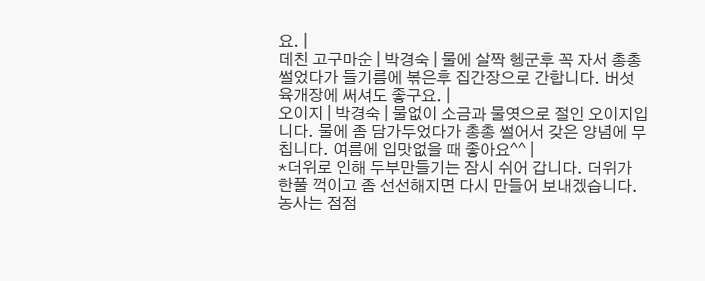요. |
데친 고구마순 | 박경숙 | 물에 살짝 헹군후 꼭 자서 총총 썰었다가 들기름에 볶은후 집간장으로 간합니다. 버섯육개장에 써셔도 좋구요. |
오이지 | 박경숙 | 물없이 소금과 물엿으로 절인 오이지입니다. 물에 좀 담가두었다가 총총 썰어서 갖은 양념에 무칩니다. 여름에 입맛없을 때 좋아요^^ |
*더위로 인해 두부만들기는 잠시 쉬어 갑니다. 더위가 한풀 꺽이고 좀 선선해지면 다시 만들어 보내겠습니다.
농사는 점점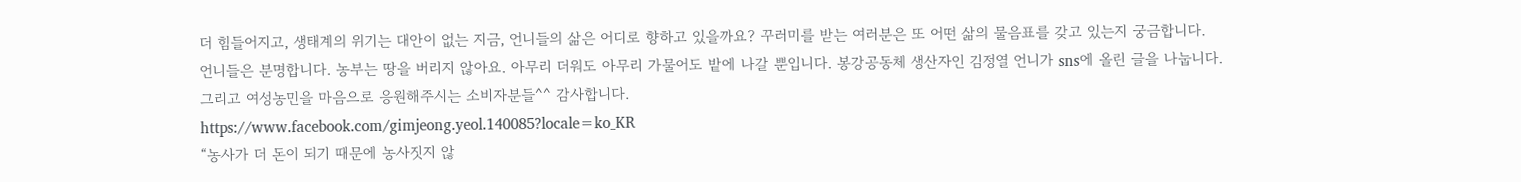더 힘들어지고, 생태계의 위기는 대안이 없는 지금, 언니들의 삶은 어디로 향하고 있을까요? 꾸러미를 받는 여러분은 또 어떤 삶의 물음표를 갖고 있는지 궁금합니다.
언니들은 분명합니다. 농부는 땅을 버리지 않아요. 아무리 더워도 아무리 가물어도 밭에 나갈 뿐입니다. 봉강공동체 생산자인 김정열 언니가 sns에 올린 글을 나눕니다.
그리고 여성농민을 마음으로 응원해주시는 소비자분들^^ 감사합니다.
https://www.facebook.com/gimjeong.yeol.140085?locale=ko_KR
“농사가 더 돈이 되기 때문에 농사짓지 않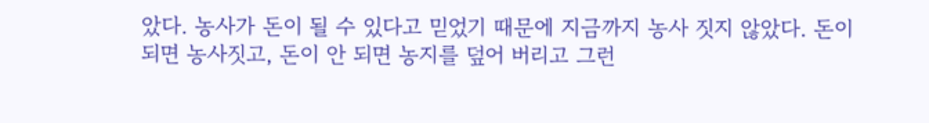았다. 농사가 돈이 될 수 있다고 믿었기 때문에 지금까지 농사 짓지 않았다. 돈이 되면 농사짓고, 돈이 안 되면 농지를 덮어 버리고 그런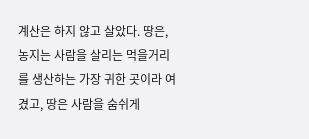계산은 하지 않고 살았다. 땅은, 농지는 사람을 살리는 먹을거리를 생산하는 가장 귀한 곳이라 여겼고, 땅은 사람을 숨쉬게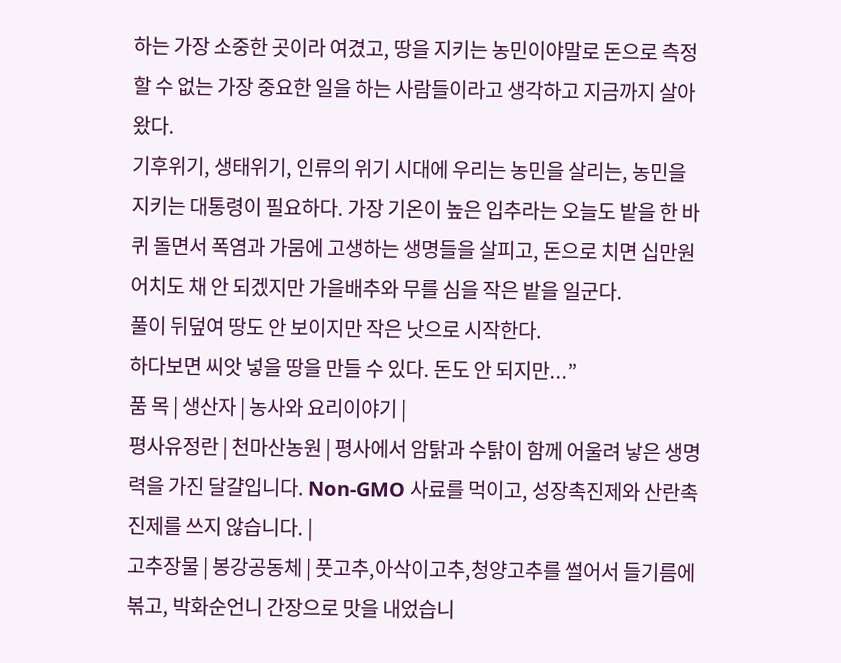하는 가장 소중한 곳이라 여겼고, 땅을 지키는 농민이야말로 돈으로 측정할 수 없는 가장 중요한 일을 하는 사람들이라고 생각하고 지금까지 살아왔다.
기후위기, 생태위기, 인류의 위기 시대에 우리는 농민을 살리는, 농민을 지키는 대통령이 필요하다. 가장 기온이 높은 입추라는 오늘도 밭을 한 바퀴 돌면서 폭염과 가뭄에 고생하는 생명들을 살피고, 돈으로 치면 십만원어치도 채 안 되겠지만 가을배추와 무를 심을 작은 밭을 일군다.
풀이 뒤덮여 땅도 안 보이지만 작은 낫으로 시작한다.
하다보면 씨앗 넣을 땅을 만들 수 있다. 돈도 안 되지만...”
품 목 | 생산자 | 농사와 요리이야기 |
평사유정란 | 천마산농원 | 평사에서 암탉과 수탉이 함께 어울려 낳은 생명력을 가진 달걀입니다. Non-GMO 사료를 먹이고, 성장촉진제와 산란촉진제를 쓰지 않습니다. |
고추장물 | 봉강공동체 | 풋고추,아삭이고추,청양고추를 썰어서 들기름에 볶고, 박화순언니 간장으로 맛을 내었습니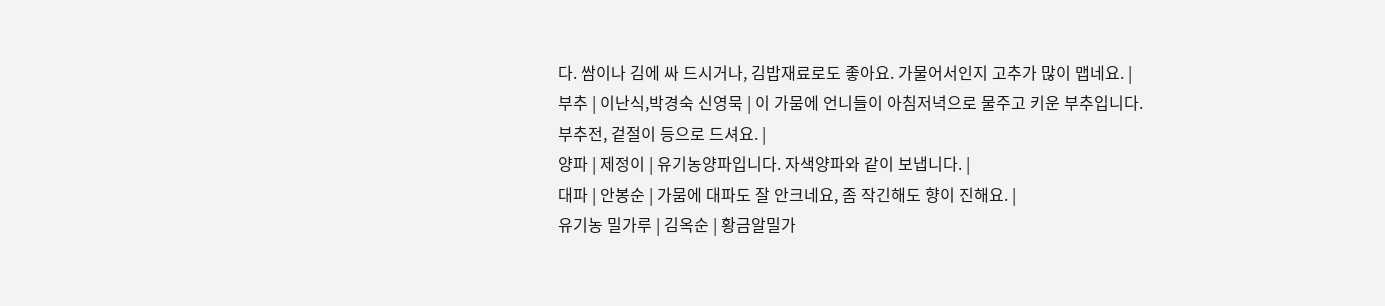다. 쌈이나 김에 싸 드시거나, 김밥재료로도 좋아요. 가물어서인지 고추가 많이 맵네요. |
부추 | 이난식,박경숙 신영묵 | 이 가뭄에 언니들이 아침저녁으로 물주고 키운 부추입니다. 부추전, 겉절이 등으로 드셔요. |
양파 | 제정이 | 유기농양파입니다. 자색양파와 같이 보냅니다. |
대파 | 안봉순 | 가뭄에 대파도 잘 안크네요, 좀 작긴해도 향이 진해요. |
유기농 밀가루 | 김옥순 | 황금알밀가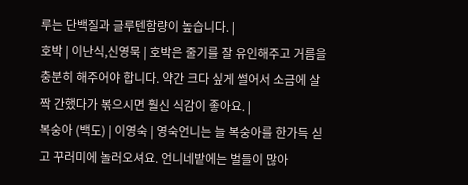루는 단백질과 글루텐함량이 높습니다. |
호박 | 이난식,신영묵 | 호박은 줄기를 잘 유인해주고 거름을 충분히 해주어야 합니다. 약간 크다 싶게 썰어서 소금에 살짝 간했다가 볶으시면 훨신 식감이 좋아요. |
복숭아 (백도) | 이영숙 | 영숙언니는 늘 복숭아를 한가득 싣고 꾸러미에 놀러오셔요. 언니네밭에는 벌들이 많아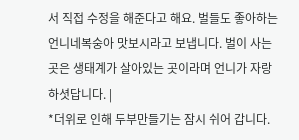서 직접 수정을 해준다고 해요. 벌들도 좋아하는 언니네복숭아 맛보시라고 보냅니다. 벌이 사는 곳은 생태계가 살아있는 곳이라며 언니가 자랑하셧답니다. |
*더위로 인해 두부만들기는 잠시 쉬어 갑니다.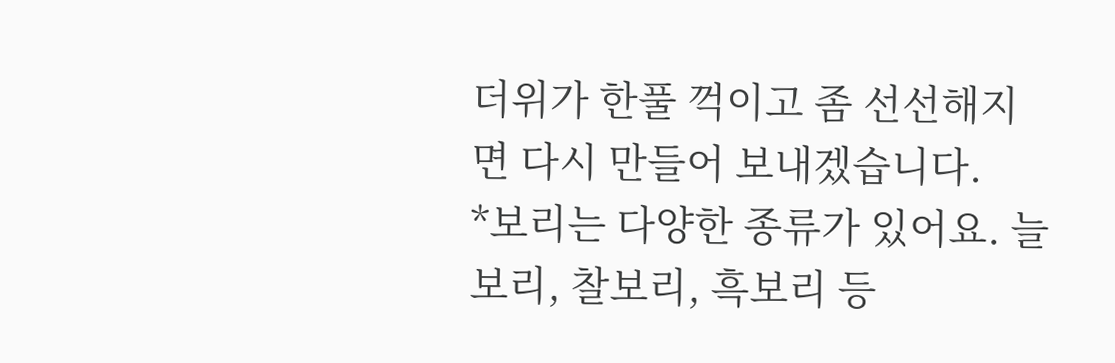더위가 한풀 꺽이고 좀 선선해지면 다시 만들어 보내겠습니다.
*보리는 다양한 종류가 있어요. 늘보리, 찰보리, 흑보리 등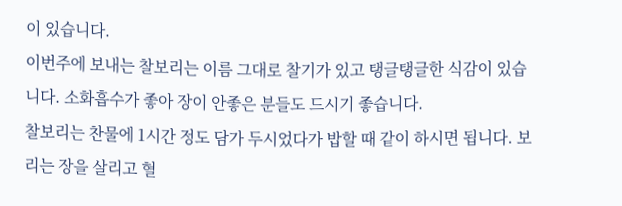이 있습니다.
이번주에 보내는 찰보리는 이름 그대로 찰기가 있고 탱글탱글한 식감이 있습니다. 소화흡수가 좋아 장이 안좋은 분들도 드시기 좋습니다.
찰보리는 찬물에 1시간 정도 담가 두시었다가 밥할 때 같이 하시면 됩니다. 보리는 장을 살리고 혈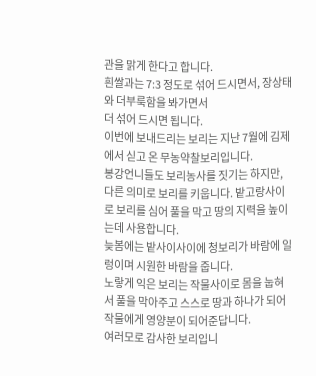관을 맑게 한다고 합니다.
흰쌀과는 7:3 정도로 섞어 드시면서, 장상태와 더부룩함을 봐가면서
더 섞어 드시면 됩니다.
이번에 보내드리는 보리는 지난 7월에 김제에서 싣고 온 무농약찰보리입니다.
봉강언니들도 보리농사를 짓기는 하지만, 다른 의미로 보리를 키웁니다. 밭고랑사이로 보리를 심어 풀을 막고 땅의 지력을 높이는데 사용합니다.
늦봄에는 밭사이사이에 청보리가 바람에 일렁이며 시원한 바람을 줍니다.
노랗게 익은 보리는 작물사이로 몸을 눕혀서 풀을 막아주고 스스로 땅과 하나가 되어 작물에게 영양분이 되어준답니다.
여러모로 감사한 보리입니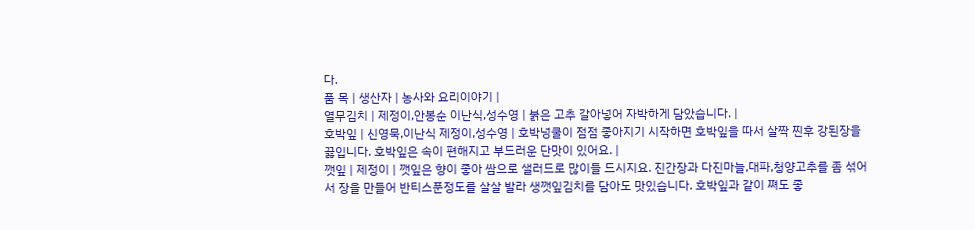다.
품 목 | 생산자 | 농사와 요리이야기 |
열무김치 | 제정이,안봉순 이난식,성수영 | 붉은 고추 갈아넣어 자박하게 담았습니다. |
호박잎 | 신영묵,이난식 제정이,성수영 | 호박넝쿨이 점점 좋아지기 시작하면 호박잎을 따서 살짝 찐후 강된장을 끓입니다. 호박잎은 속이 편해지고 부드러운 단맛이 있어요. |
깻잎 | 제정이 | 깻잎은 향이 좋아 쌈으로 샐러드로 많이들 드시지요. 진간장과 다진마늘,대파,청양고추를 좀 섞어서 장을 만들어 반티스푼정도를 살살 발라 생깻잎김치를 담아도 맛있습니다. 호박잎과 같이 쪄도 좋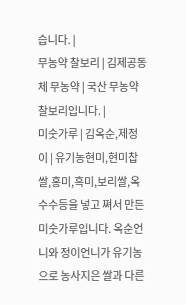습니다. |
무농약 찰보리 | 김제공동체 무농약 | 국산 무농약찰보리입니다. |
미숫가루 | 김옥순,제정이 | 유기농현미,현미찹쌀,홍미,흑미,보리쌀,옥수수등을 넣고 쪄서 만든 미숫가루입니다. 옥순언니와 정이언니가 유기농으로 농사지은 쌀과 다른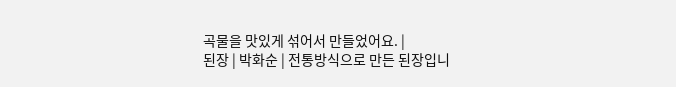곡물을 맛있게 섞어서 만들었어요. |
된장 | 박화순 | 전통방식으로 만든 된장입니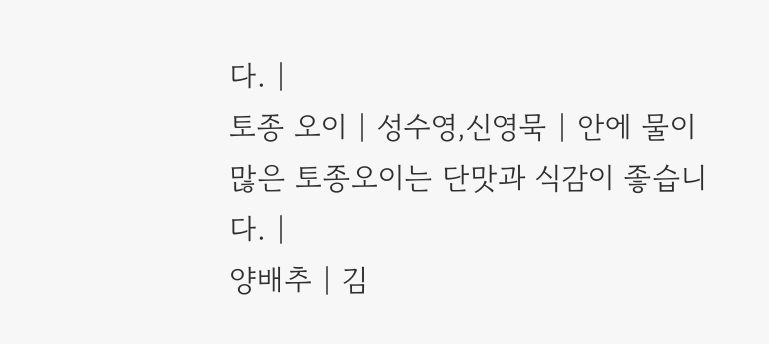다. |
토종 오이 | 성수영,신영묵 | 안에 물이 많은 토종오이는 단맛과 식감이 좋습니다. |
양배추 | 김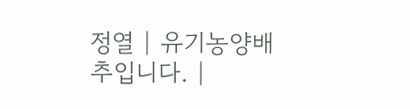정열 | 유기농양배추입니다. |